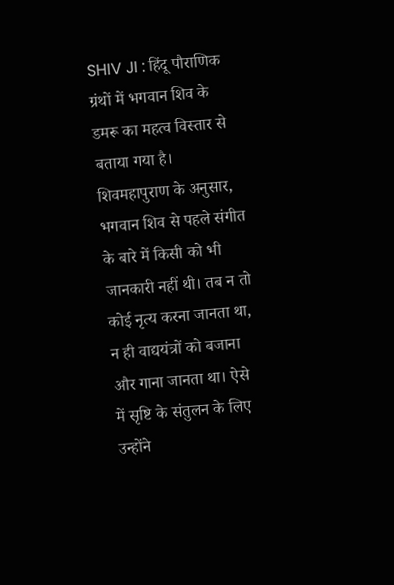SHIV JI : हिंदू पौराणिक ग्रंथों में भगवान शिव के डमरू का महत्व विस्तार से बताया गया है। शिवमहापुराण के अनुसार, भगवान शिव से पहले संगीत के बारे में किसी को भी जानकारी नहीं थी। तब न तो कोई नृत्य करना जानता था, न ही वाद्ययंत्रों को बजाना और गाना जानता था। ऐसे में सृष्टि के संतुलन के लिए उन्होंने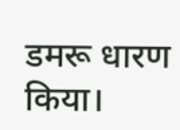डमरू धारण किया।